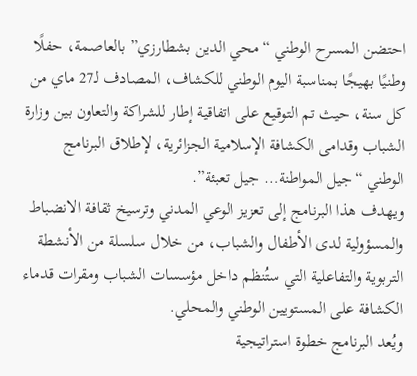احتضن المسرح الوطني “محي الدين بشطارزي” بالعاصمة، حفلًا وطنيًا بهيجًا بمناسبة اليوم الوطني للكشاف، المصادف لـ27 ماي من كل سنة، حيث تم التوقيع على اتفاقية إطار للشراكة والتعاون بين وزارة الشباب وقدامى الكشافة الإسلامية الجزائرية، لإطلاق البرنامج الوطني “جيل المواطنة… جيل تعبئة”.
ويهدف هذا البرنامج إلى تعزيز الوعي المدني وترسيخ ثقافة الانضباط والمسؤولية لدى الأطفال والشباب، من خلال سلسلة من الأنشطة التربوية والتفاعلية التي ستُنظم داخل مؤسسات الشباب ومقرات قدماء الكشافة على المستويين الوطني والمحلي.
ويُعد البرنامج خطوة استراتيجية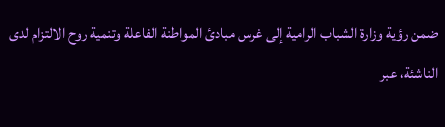ضمن رؤية وزارة الشباب الرامية إلى غرس مبادئ المواطنة الفاعلة وتنمية روح الالتزام لدى الناشئة، عبر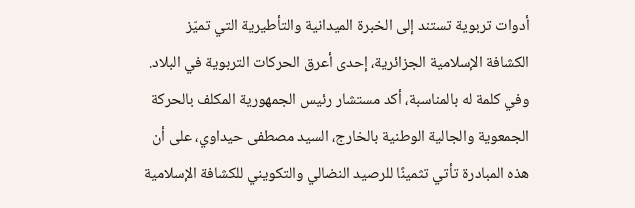أدوات تربوية تستند إلى الخبرة الميدانية والتأطيرية التي تميّز الكشافة الإسلامية الجزائرية، إحدى أعرق الحركات التربوية في البلاد.
وفي كلمة له بالمناسبة، أكد مستشار رئيس الجمهورية المكلف بالحركة الجمعوية والجالية الوطنية بالخارج، السيد مصطفى حيداوي، على أن هذه المبادرة تأتي تثمينًا للرصيد النضالي والتكويني للكشافة الإسلامية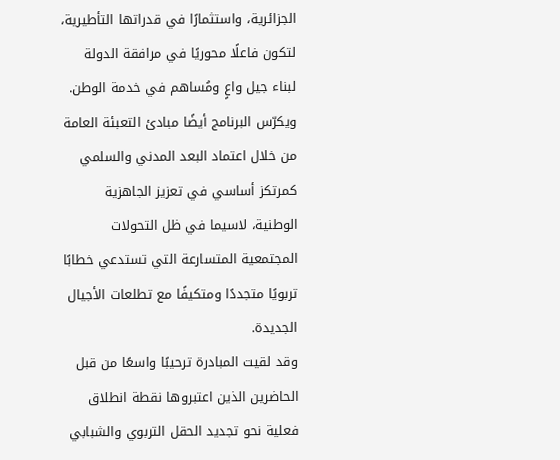الجزائرية، واستثمارًا في قدراتها التأطيرية، لتكون فاعلًا محوريًا في مرافقة الدولة لبناء جيل واعٍ ومُساهم في خدمة الوطن.
ويكرّس البرنامج أيضًا مبادئ التعبئة العامة من خلال اعتماد البعد المدني والسلمي كمرتكز أساسي في تعزيز الجاهزية الوطنية، لاسيما في ظل التحولات المجتمعية المتسارعة التي تستدعي خطابًا تربويًا متجددًا ومتكيفًا مع تطلعات الأجيال الجديدة.
وقد لقيت المبادرة ترحيبًا واسعًا من قبل الحاضرين الذين اعتبروها نقطة انطلاق فعلية نحو تجديد الحقل التربوي والشبابي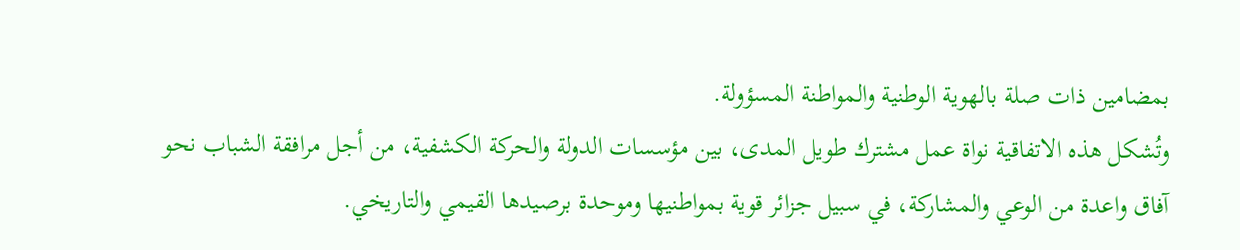بمضامين ذات صلة بالهوية الوطنية والمواطنة المسؤولة.
وتُشكل هذه الاتفاقية نواة عمل مشترك طويل المدى، بين مؤسسات الدولة والحركة الكشفية، من أجل مرافقة الشباب نحو آفاق واعدة من الوعي والمشاركة، في سبيل جزائر قوية بمواطنيها وموحدة برصيدها القيمي والتاريخي.